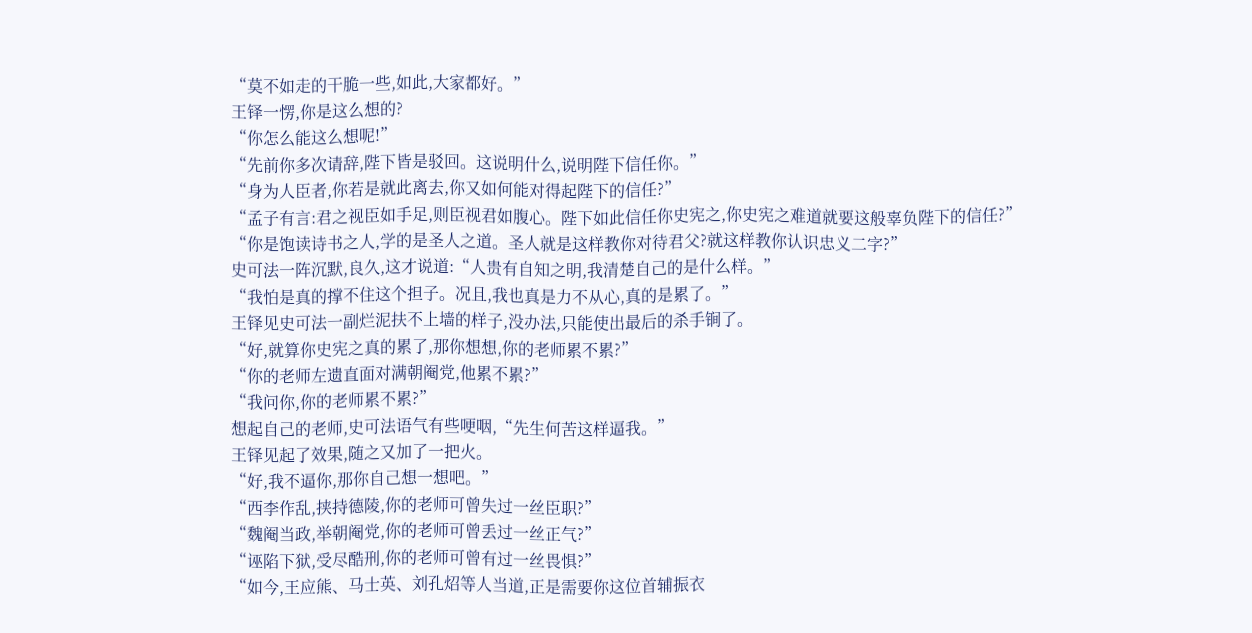“莫不如走的干脆一些,如此,大家都好。”
王铎一愣,你是这么想的?
“你怎么能这么想呢!”
“先前你多次请辞,陛下皆是驳回。这说明什么,说明陛下信任你。”
“身为人臣者,你若是就此离去,你又如何能对得起陛下的信任?”
“孟子有言:君之视臣如手足,则臣视君如腹心。陛下如此信任你史宪之,你史宪之难道就要这般辜负陛下的信任?”
“你是饱读诗书之人,学的是圣人之道。圣人就是这样教你对待君父?就这样教你认识忠义二字?”
史可法一阵沉默,良久,这才说道:“人贵有自知之明,我清楚自己的是什么样。”
“我怕是真的撑不住这个担子。况且,我也真是力不从心,真的是累了。”
王铎见史可法一副烂泥扶不上墙的样子,没办法,只能使出最后的杀手锏了。
“好,就算你史宪之真的累了,那你想想,你的老师累不累?”
“你的老师左遗直面对满朝阉党,他累不累?”
“我问你,你的老师累不累?”
想起自己的老师,史可法语气有些哽咽,“先生何苦这样逼我。”
王铎见起了效果,随之又加了一把火。
“好,我不逼你,那你自己想一想吧。”
“西李作乱,挟持德陵,你的老师可曾失过一丝臣职?”
“魏阉当政,举朝阉党,你的老师可曾丢过一丝正气?”
“诬陷下狱,受尽酷刑,你的老师可曾有过一丝畏惧?”
“如今,王应熊、马士英、刘孔炤等人当道,正是需要你这位首辅振衣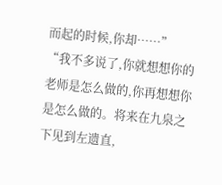而起的时候,你却……”
“我不多说了,你就想想你的老师是怎么做的,你再想想你是怎么做的。将来在九泉之下见到左遗直,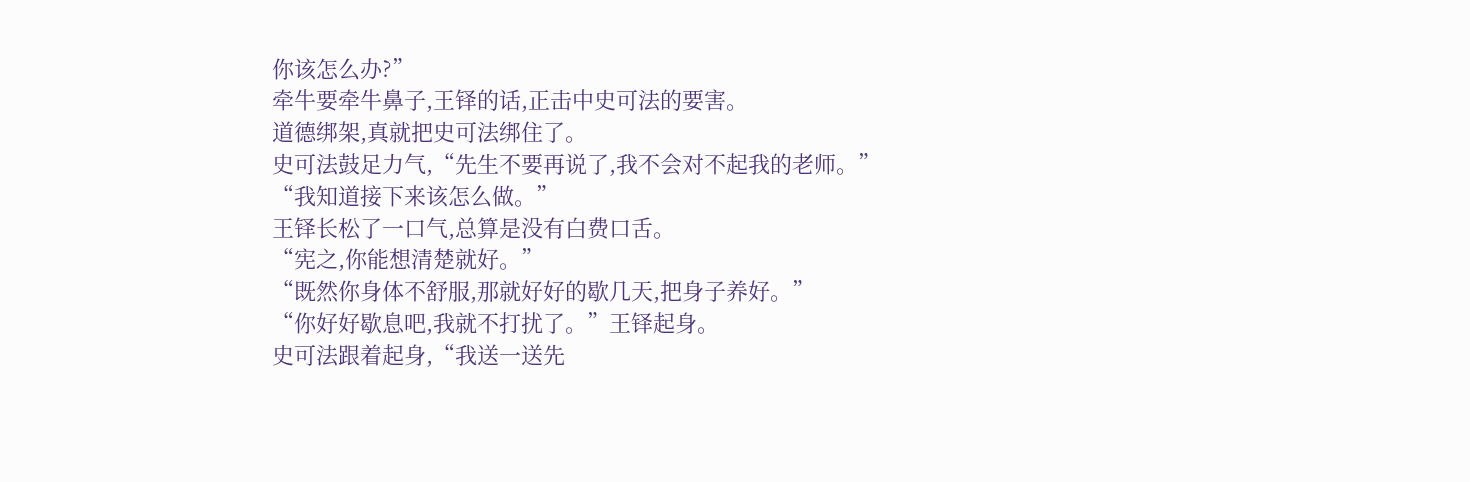你该怎么办?”
牵牛要牵牛鼻子,王铎的话,正击中史可法的要害。
道德绑架,真就把史可法绑住了。
史可法鼓足力气,“先生不要再说了,我不会对不起我的老师。”
“我知道接下来该怎么做。”
王铎长松了一口气,总算是没有白费口舌。
“宪之,你能想清楚就好。”
“既然你身体不舒服,那就好好的歇几天,把身子养好。”
“你好好歇息吧,我就不打扰了。”王铎起身。
史可法跟着起身,“我送一送先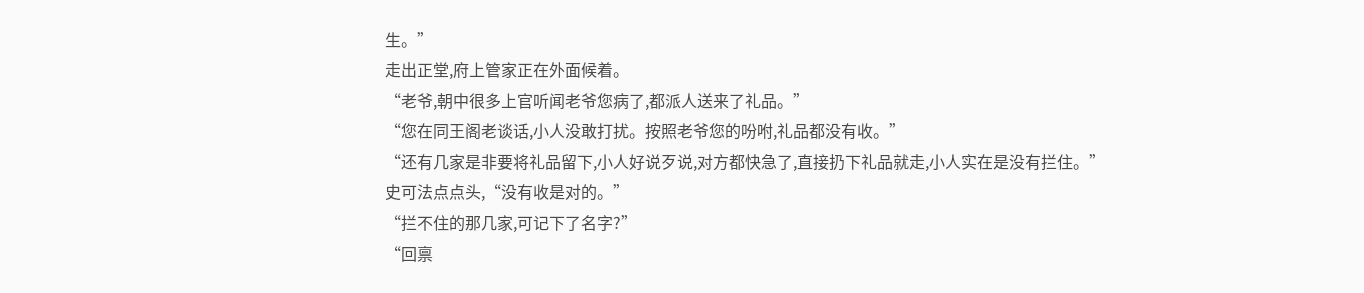生。”
走出正堂,府上管家正在外面候着。
“老爷,朝中很多上官听闻老爷您病了,都派人送来了礼品。”
“您在同王阁老谈话,小人没敢打扰。按照老爷您的吩咐,礼品都没有收。”
“还有几家是非要将礼品留下,小人好说歹说,对方都快急了,直接扔下礼品就走,小人实在是没有拦住。”
史可法点点头,“没有收是对的。”
“拦不住的那几家,可记下了名字?”
“回禀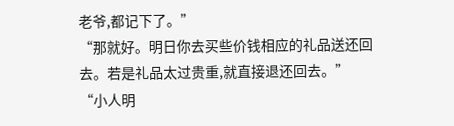老爷,都记下了。”
“那就好。明日你去买些价钱相应的礼品送还回去。若是礼品太过贵重,就直接退还回去。”
“小人明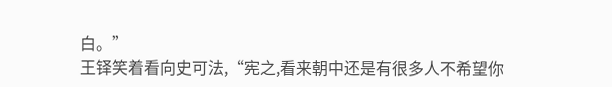白。”
王铎笑着看向史可法,“宪之,看来朝中还是有很多人不希望你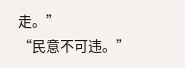走。”
“民意不可违。”